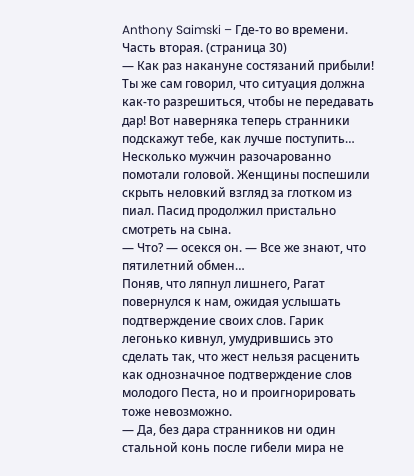Anthony Saimski – Где-то во времени. Часть вторая. (страница 30)
— Как раз накануне состязаний прибыли! Ты же сам говорил, что ситуация должна как-то разрешиться, чтобы не передавать дар! Вот наверняка теперь странники подскажут тебе, как лучше поступить…
Несколько мужчин разочарованно помотали головой. Женщины поспешили скрыть неловкий взгляд за глотком из пиал. Пасид продолжил пристально смотреть на сына.
— Что? — осекся он. — Все же знают, что пятилетний обмен…
Поняв, что ляпнул лишнего, Рагат повернулся к нам, ожидая услышать подтверждение своих слов. Гарик легонько кивнул, умудрившись это сделать так, что жест нельзя расценить как однозначное подтверждение слов молодого Песта, но и проигнорировать тоже невозможно.
— Да, без дара странников ни один стальной конь после гибели мира не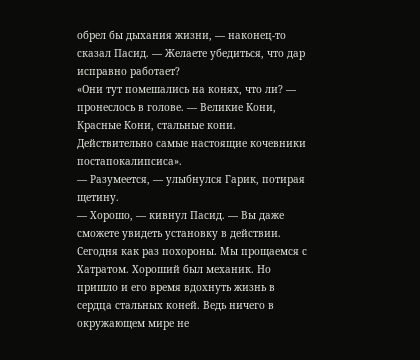обрел бы дыхания жизни, — наконец-то сказал Пасид. — Желаете убедиться, что дар исправно работает?
«Они тут помешались на конях, что ли? — пронеслось в голове. — Великие Кони, Красные Кони, стальные кони. Действительно самые настоящие кочевники постапокалипсиса».
— Разумеется, — улыбнулся Гарик, потирая щетину.
— Хорошо, — кивнул Пасид. — Вы даже сможете увидеть установку в действии. Сегодня как раз похороны. Мы прощаемся с Хатратом. Хороший был механик. Но пришло и его время вдохнуть жизнь в сердца стальных коней. Ведь ничего в окружающем мире не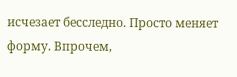исчезает бесследно. Просто меняет форму. Впрочем,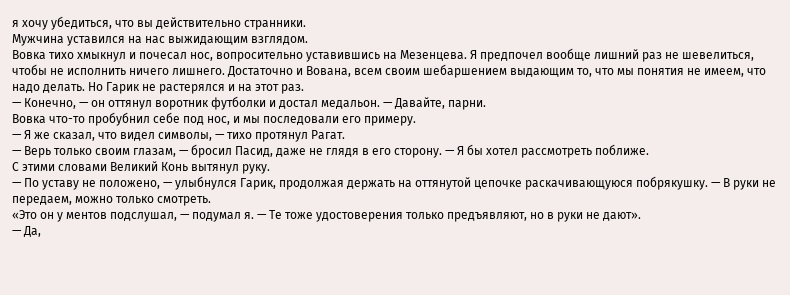я хочу убедиться, что вы действительно странники.
Мужчина уставился на нас выжидающим взглядом.
Вовка тихо хмыкнул и почесал нос, вопросительно уставившись на Мезенцева. Я предпочел вообще лишний раз не шевелиться, чтобы не исполнить ничего лишнего. Достаточно и Вована, всем своим шебаршением выдающим то, что мы понятия не имеем, что надо делать. Но Гарик не растерялся и на этот раз.
— Конечно, — он оттянул воротник футболки и достал медальон. — Давайте, парни.
Вовка что-то пробубнил себе под нос, и мы последовали его примеру.
— Я же сказал, что видел символы, — тихо протянул Рагат.
— Верь только своим глазам, — бросил Пасид, даже не глядя в его сторону. — Я бы хотел рассмотреть поближе.
С этими словами Великий Конь вытянул руку.
— По уставу не положено, — улыбнулся Гарик, продолжая держать на оттянутой цепочке раскачивающуюся побрякушку. — В руки не передаем, можно только смотреть.
«Это он у ментов подслушал, — подумал я. — Те тоже удостоверения только предъявляют, но в руки не дают».
— Да,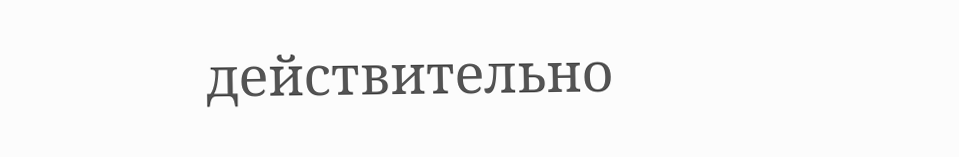действительно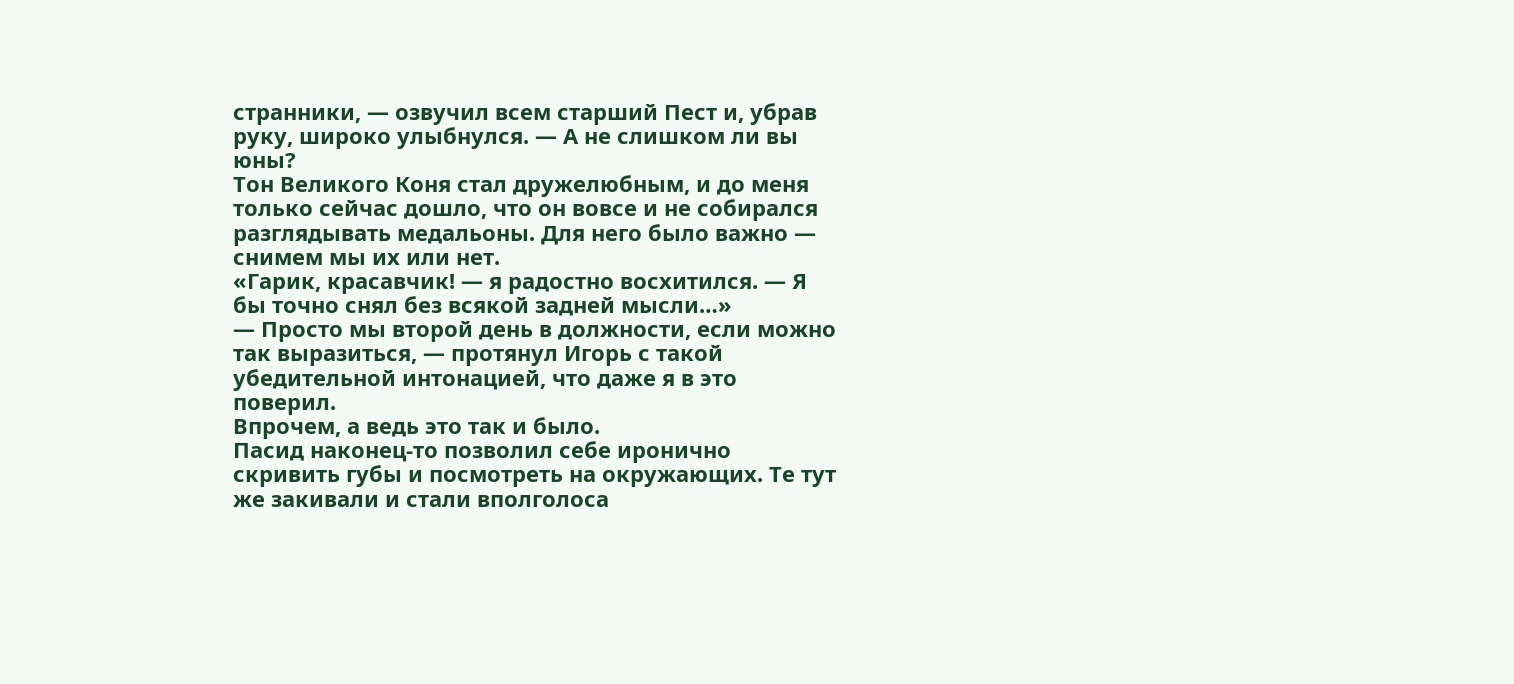странники, — озвучил всем старший Пест и, убрав руку, широко улыбнулся. — А не слишком ли вы юны?
Тон Великого Коня стал дружелюбным, и до меня только сейчас дошло, что он вовсе и не собирался разглядывать медальоны. Для него было важно — снимем мы их или нет.
«Гарик, красавчик! — я радостно восхитился. — Я бы точно снял без всякой задней мысли…»
— Просто мы второй день в должности, если можно так выразиться, — протянул Игорь с такой убедительной интонацией, что даже я в это поверил.
Впрочем, а ведь это так и было.
Пасид наконец-то позволил себе иронично скривить губы и посмотреть на окружающих. Те тут же закивали и стали вполголоса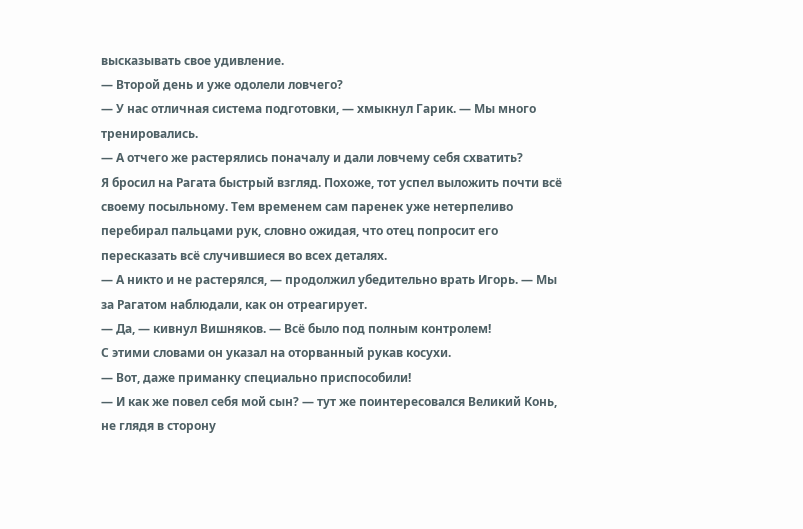высказывать свое удивление.
— Второй день и уже одолели ловчего?
— У нас отличная система подготовки, — хмыкнул Гарик. — Мы много тренировались.
— А отчего же растерялись поначалу и дали ловчему себя схватить?
Я бросил на Рагата быстрый взгляд. Похоже, тот успел выложить почти всё своему посыльному. Тем временем сам паренек уже нетерпеливо перебирал пальцами рук, словно ожидая, что отец попросит его пересказать всё случившиеся во всех деталях.
— А никто и не растерялся, — продолжил убедительно врать Игорь. — Мы за Рагатом наблюдали, как он отреагирует.
— Да, — кивнул Вишняков. — Всё было под полным контролем!
С этими словами он указал на оторванный рукав косухи.
— Вот, даже приманку специально приспособили!
— И как же повел себя мой сын? — тут же поинтересовался Великий Конь, не глядя в сторону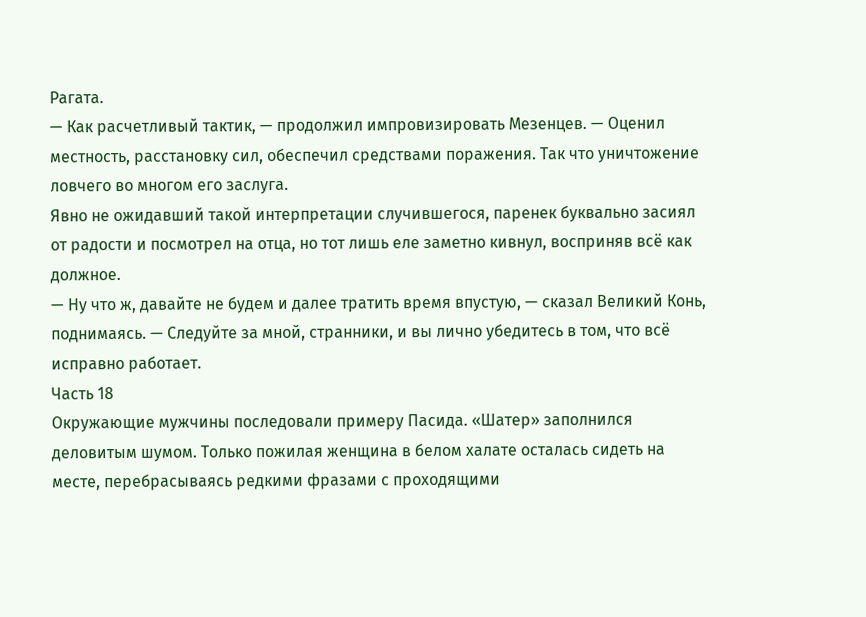Рагата.
— Как расчетливый тактик, — продолжил импровизировать Мезенцев. — Оценил местность, расстановку сил, обеспечил средствами поражения. Так что уничтожение ловчего во многом его заслуга.
Явно не ожидавший такой интерпретации случившегося, паренек буквально засиял от радости и посмотрел на отца, но тот лишь еле заметно кивнул, восприняв всё как должное.
— Ну что ж, давайте не будем и далее тратить время впустую, — сказал Великий Конь, поднимаясь. — Следуйте за мной, странники, и вы лично убедитесь в том, что всё исправно работает.
Часть 18
Окружающие мужчины последовали примеру Пасида. «Шатер» заполнился деловитым шумом. Только пожилая женщина в белом халате осталась сидеть на месте, перебрасываясь редкими фразами с проходящими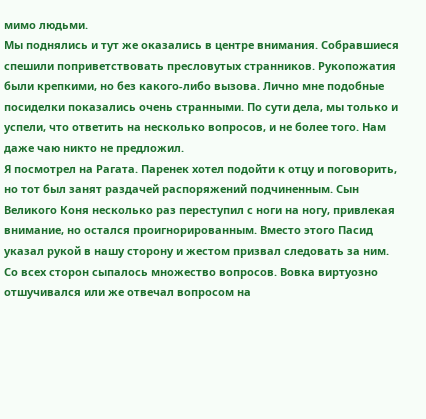мимо людьми.
Мы поднялись и тут же оказались в центре внимания. Собравшиеся спешили поприветствовать пресловутых странников. Рукопожатия были крепкими, но без какого-либо вызова. Лично мне подобные посиделки показались очень странными. По сути дела, мы только и успели, что ответить на несколько вопросов, и не более того. Нам даже чаю никто не предложил.
Я посмотрел на Рагата. Паренек хотел подойти к отцу и поговорить, но тот был занят раздачей распоряжений подчиненным. Сын Великого Коня несколько раз переступил с ноги на ногу, привлекая внимание, но остался проигнорированным. Вместо этого Пасид указал рукой в нашу сторону и жестом призвал следовать за ним.
Со всех сторон сыпалось множество вопросов. Вовка виртуозно отшучивался или же отвечал вопросом на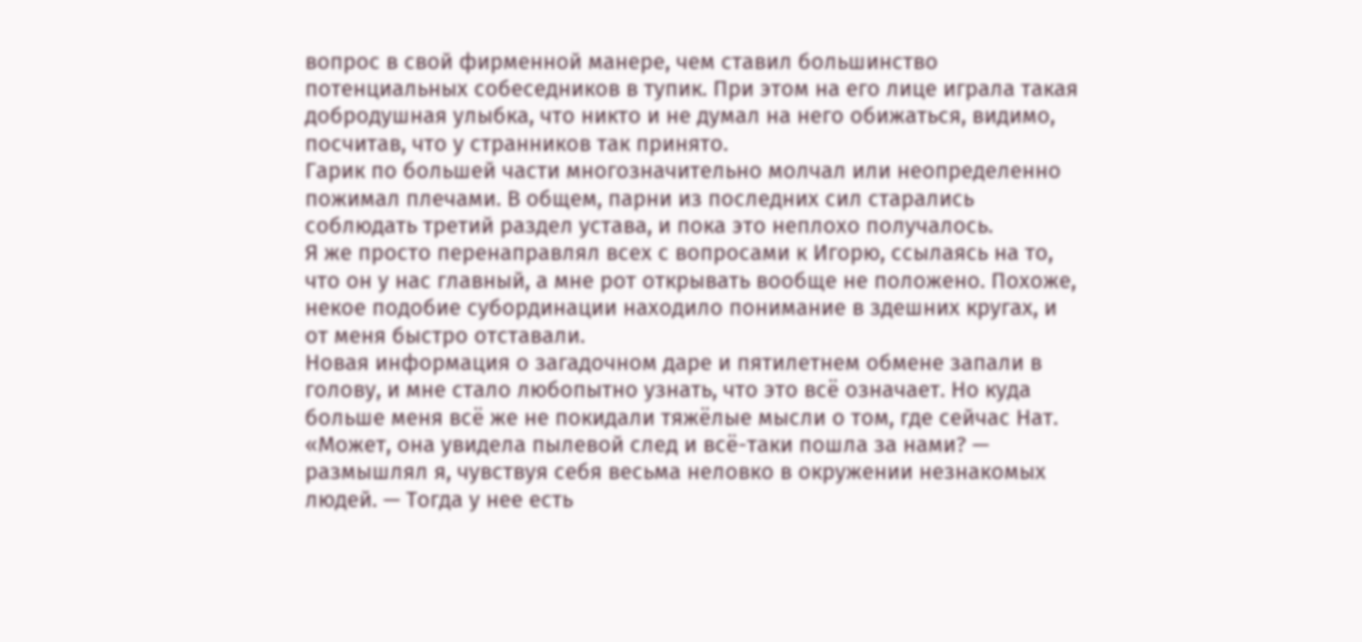вопрос в свой фирменной манере, чем ставил большинство потенциальных собеседников в тупик. При этом на его лице играла такая добродушная улыбка, что никто и не думал на него обижаться, видимо, посчитав, что у странников так принято.
Гарик по большей части многозначительно молчал или неопределенно пожимал плечами. В общем, парни из последних сил старались соблюдать третий раздел устава, и пока это неплохо получалось.
Я же просто перенаправлял всех с вопросами к Игорю, ссылаясь на то, что он у нас главный, а мне рот открывать вообще не положено. Похоже, некое подобие субординации находило понимание в здешних кругах, и от меня быстро отставали.
Новая информация о загадочном даре и пятилетнем обмене запали в голову, и мне стало любопытно узнать, что это всё означает. Но куда больше меня всё же не покидали тяжёлые мысли о том, где сейчас Нат.
«Может, она увидела пылевой след и всё-таки пошла за нами? — размышлял я, чувствуя себя весьма неловко в окружении незнакомых людей. — Тогда у нее есть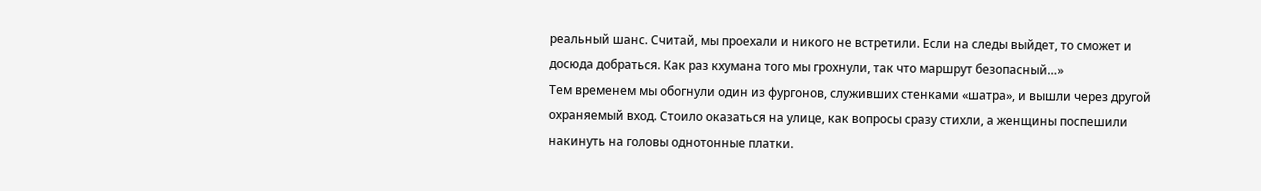реальный шанс. Считай, мы проехали и никого не встретили. Если на следы выйдет, то сможет и досюда добраться. Как раз кхумана того мы грохнули, так что маршрут безопасный…»
Тем временем мы обогнули один из фургонов, служивших стенками «шатра», и вышли через другой охраняемый вход. Стоило оказаться на улице, как вопросы сразу стихли, а женщины поспешили накинуть на головы однотонные платки.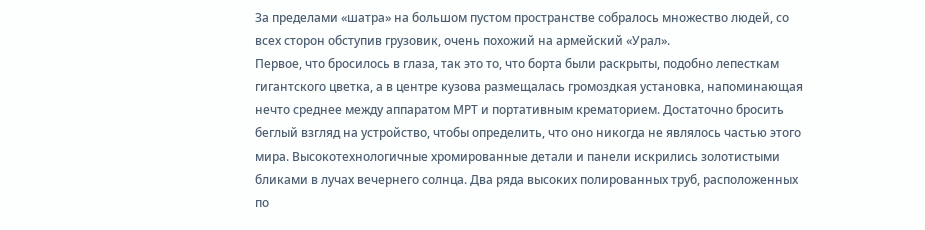За пределами «шатра» на большом пустом пространстве собралось множество людей, со всех сторон обступив грузовик, очень похожий на армейский «Урал».
Первое, что бросилось в глаза, так это то, что борта были раскрыты, подобно лепесткам гигантского цветка, а в центре кузова размещалась громоздкая установка, напоминающая нечто среднее между аппаратом МРТ и портативным крематорием. Достаточно бросить беглый взгляд на устройство, чтобы определить, что оно никогда не являлось частью этого мира. Высокотехнологичные хромированные детали и панели искрились золотистыми бликами в лучах вечернего солнца. Два ряда высоких полированных труб, расположенных по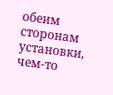обеим сторонам установки, чем-то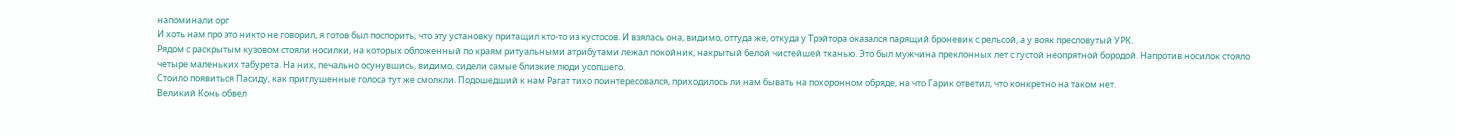напоминали орг
И хоть нам про это никто не говорил, я готов был поспорить, что эту установку притащил кто-то из кустосов. И взялась она, видимо, оттуда же, откуда у Трэйтора оказался парящий броневик с рельсой, а у вояк пресловутый УРК.
Рядом с раскрытым кузовом стояли носилки, на которых обложенный по краям ритуальными атрибутами лежал покойник, накрытый белой чистейшей тканью. Это был мужчина преклонных лет с густой неопрятной бородой. Напротив носилок стояло четыре маленьких табурета. На них, печально осунувшись, видимо, сидели самые близкие люди усопшего.
Стоило появиться Пасиду, как приглушенные голоса тут же смолкли. Подошедший к нам Рагат тихо поинтересовался, приходилось ли нам бывать на похоронном обряде, на что Гарик ответил, что конкретно на таком нет.
Великий Конь обвел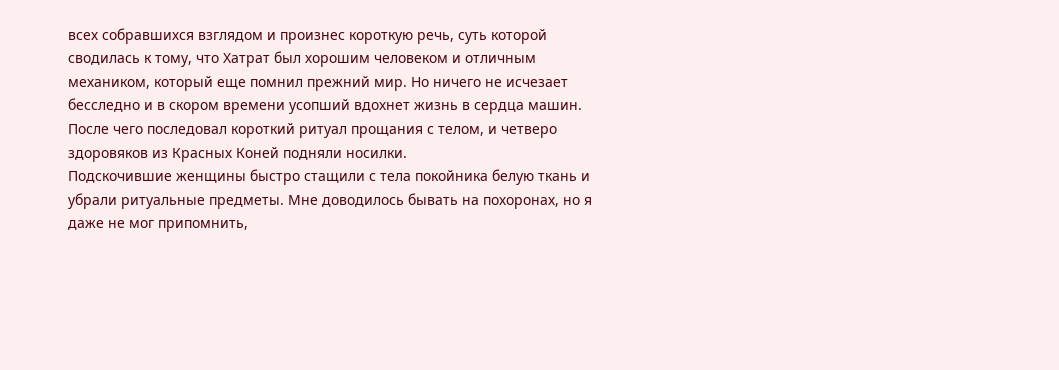всех собравшихся взглядом и произнес короткую речь, суть которой сводилась к тому, что Хатрат был хорошим человеком и отличным механиком, который еще помнил прежний мир. Но ничего не исчезает бесследно и в скором времени усопший вдохнет жизнь в сердца машин. После чего последовал короткий ритуал прощания с телом, и четверо здоровяков из Красных Коней подняли носилки.
Подскочившие женщины быстро стащили с тела покойника белую ткань и убрали ритуальные предметы. Мне доводилось бывать на похоронах, но я даже не мог припомнить,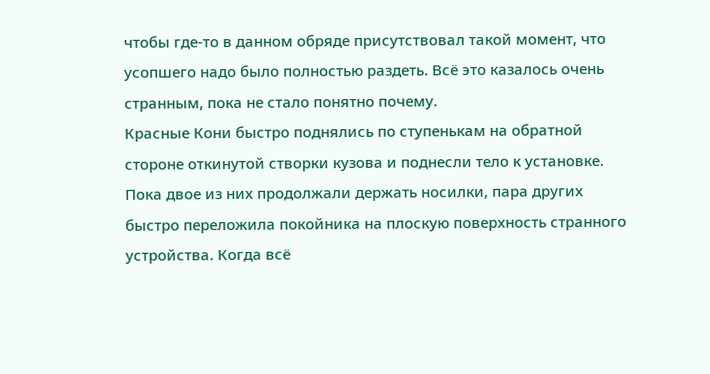чтобы где-то в данном обряде присутствовал такой момент, что усопшего надо было полностью раздеть. Всё это казалось очень странным, пока не стало понятно почему.
Красные Кони быстро поднялись по ступенькам на обратной стороне откинутой створки кузова и поднесли тело к установке. Пока двое из них продолжали держать носилки, пара других быстро переложила покойника на плоскую поверхность странного устройства. Когда всё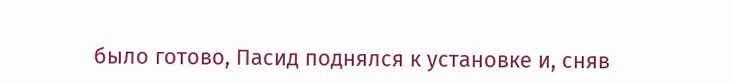было готово, Пасид поднялся к установке и, сняв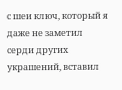с шеи ключ, который я даже не заметил серди других украшений, вставил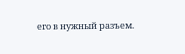его в нужный разъем.